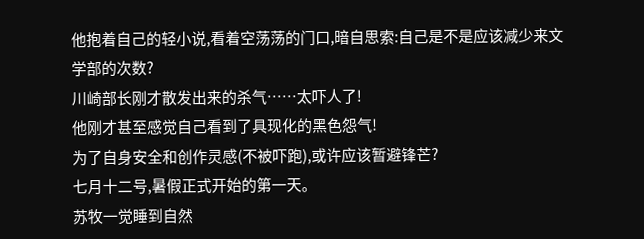他抱着自己的轻小说,看着空荡荡的门口,暗自思索:自己是不是应该减少来文学部的次数?
川崎部长刚才散发出来的杀气……太吓人了!
他刚才甚至感觉自己看到了具现化的黑色怨气!
为了自身安全和创作灵感(不被吓跑),或许应该暂避锋芒?
七月十二号,暑假正式开始的第一天。
苏牧一觉睡到自然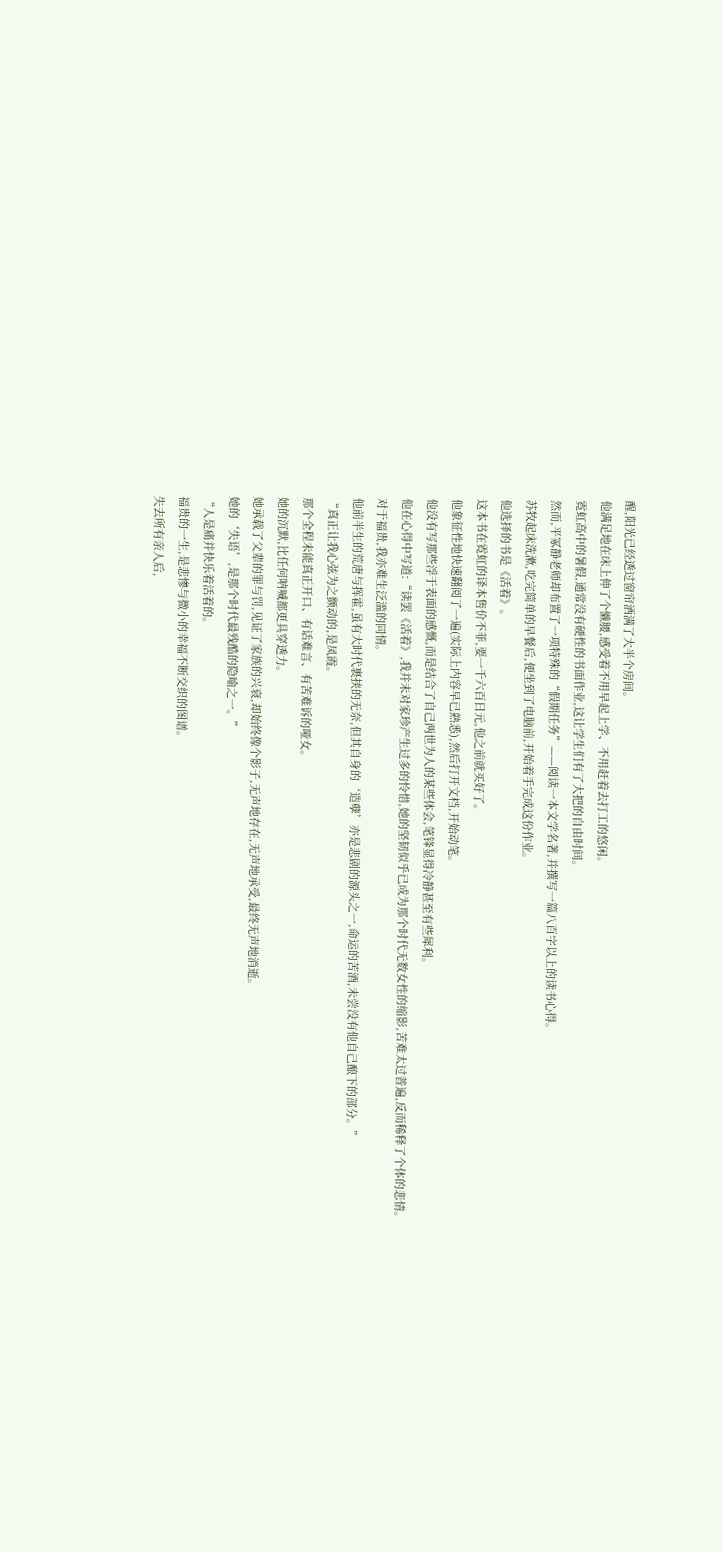醒,阳光已经透过窗帘洒满了大半个房间。
他满足地在床上伸了个懒腰,感受着不用早起上学、不用赶着去打工的悠闲。
霓虹高中的暑假,通常没有硬性的书面作业,这让学生们有了大把的自由时间。
然而,平冢静老师却布置了一项特殊的“假期任务”——阅读一本文学名著,并撰写一篇八百字以上的读书心得。
苏牧起床洗漱,吃完简单的早餐后,便坐到了电脑前,开始着手完成这份作业。
他选择的书是《活着》。
这本书在霓虹的译本售价不菲,要一千六百日元,他之前就买好了。
他象征性地快速翻阅了一遍(实际上内容早已熟悉),然后打开文档,开始动笔。
他没有写那些浮于表面的感慨,而是结合了自己两世为人的某些体会,笔锋显得冷静甚至有些犀利。
他在心得中写道:“读罢《活着》,我并未对家珍产生过多的怜惜,她的坚韧似乎已成为那个时代无数女性的缩影,苦难太过普遍,反而稀释了个体的悲情。
对于福贵,我亦难生泛滥的同情。
他前半生的荒唐与挥霍,虽有大时代裹挟的无奈,但其自身的‘造孽’亦是悲剧的源头之一,命运的苦酒,未尝没有他自己酿下的部分。”
“真正让我心弦为之颤动的,是凤霞。
那个全程未能真正开口、有话难言、有苦难诉的哑女。
她的沉默,比任何呐喊都更具穿透力。
她承载了父辈的罪与罚,见证了家族的兴衰,却始终像个影子,无声地存在,无声地承受,最终无声地消逝。
她的‘失语’,是那个时代最残酷的隐喻之一。”
“人是痛并快乐着活着的。
福贵的一生,是悲惨与微小的幸福不断交织的图谱。
失去所有亲人后,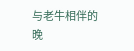与老牛相伴的晚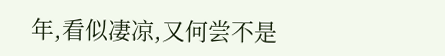年,看似凄凉,又何尝不是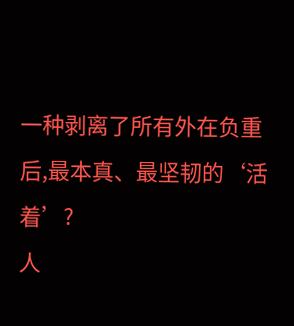一种剥离了所有外在负重后,最本真、最坚韧的‘活着’?
人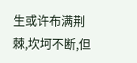生或许布满荆棘,坎坷不断,但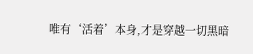唯有‘活着’本身,才是穿越一切黑暗